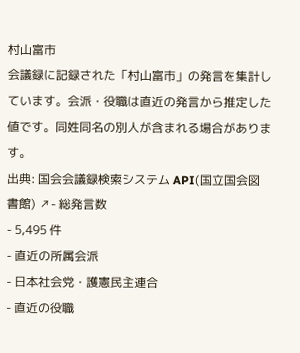村山富市
会議録に記録された「村山富市」の発言を集計しています。会派・役職は直近の発言から推定した値です。同姓同名の別人が含まれる場合があります。
出典: 国会会議録検索システム API(国立国会図書館) ↗- 総発言数
- 5,495 件
- 直近の所属会派
- 日本社会党・護憲民主連合
- 直近の役職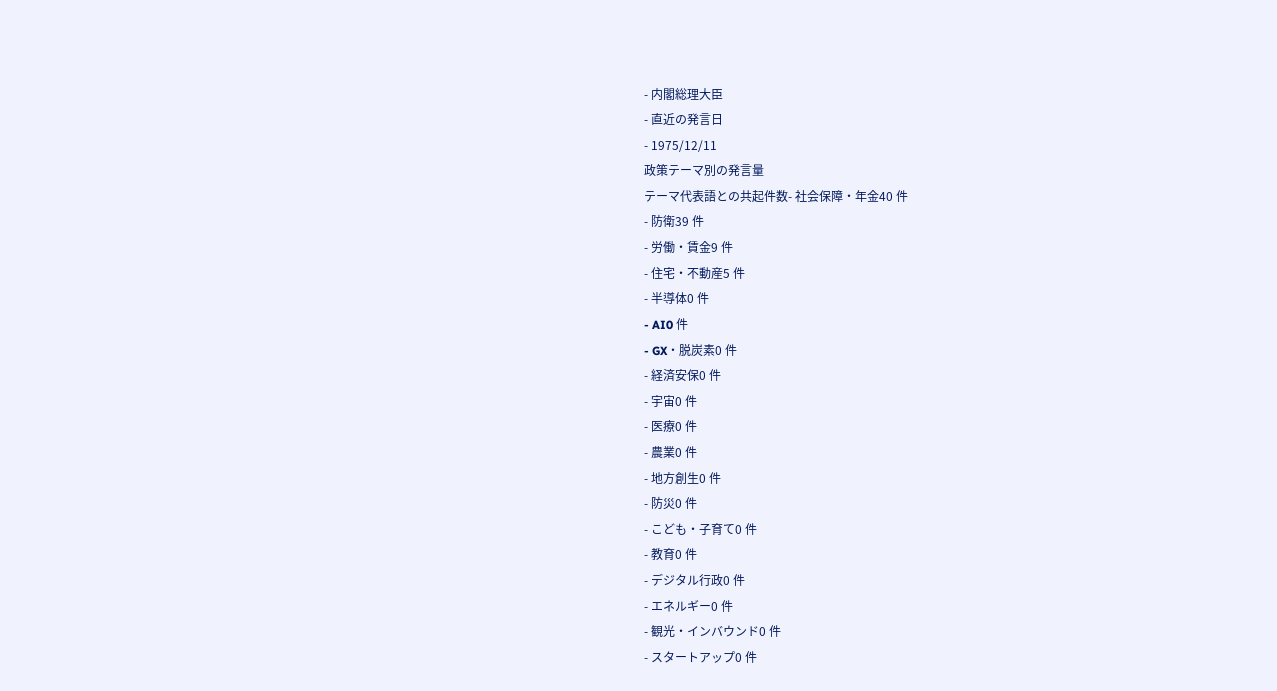- 内閣総理大臣
- 直近の発言日
- 1975/12/11
政策テーマ別の発言量
テーマ代表語との共起件数- 社会保障・年金40 件
- 防衛39 件
- 労働・賃金9 件
- 住宅・不動産5 件
- 半導体0 件
- AI0 件
- GX・脱炭素0 件
- 経済安保0 件
- 宇宙0 件
- 医療0 件
- 農業0 件
- 地方創生0 件
- 防災0 件
- こども・子育て0 件
- 教育0 件
- デジタル行政0 件
- エネルギー0 件
- 観光・インバウンド0 件
- スタートアップ0 件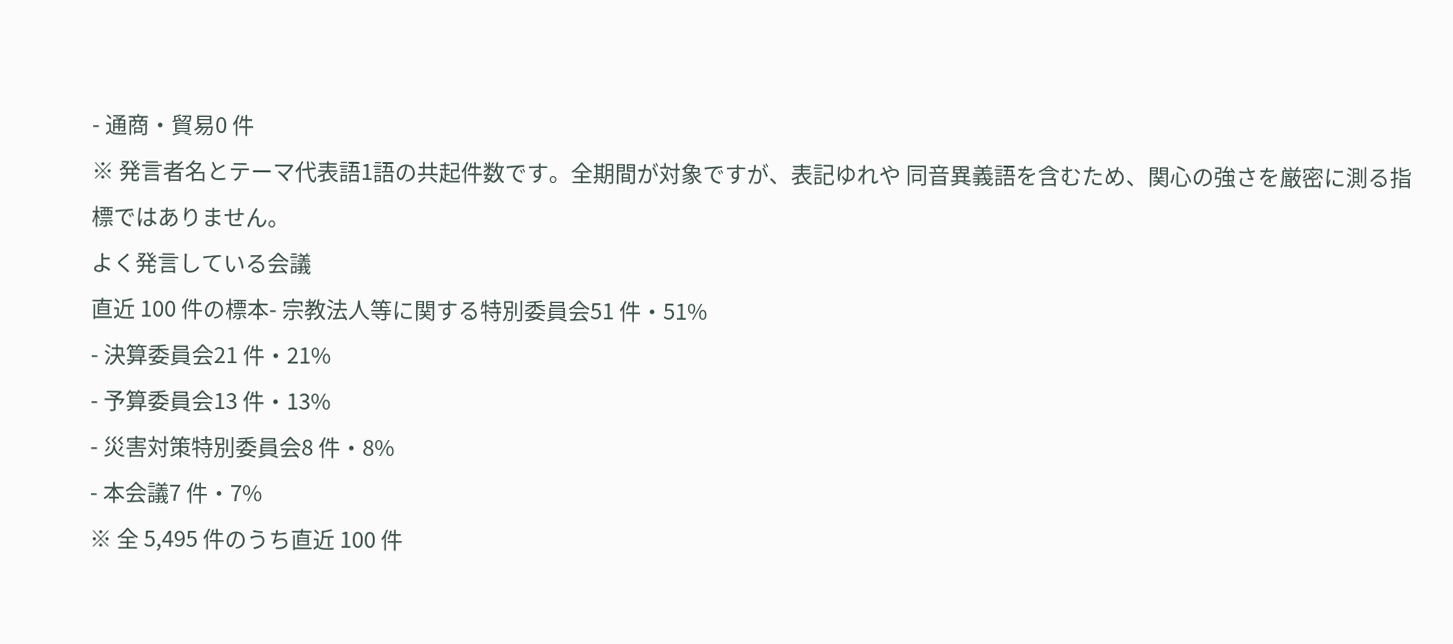- 通商・貿易0 件
※ 発言者名とテーマ代表語1語の共起件数です。全期間が対象ですが、表記ゆれや 同音異義語を含むため、関心の強さを厳密に測る指標ではありません。
よく発言している会議
直近 100 件の標本- 宗教法人等に関する特別委員会51 件・51%
- 決算委員会21 件・21%
- 予算委員会13 件・13%
- 災害対策特別委員会8 件・8%
- 本会議7 件・7%
※ 全 5,495 件のうち直近 100 件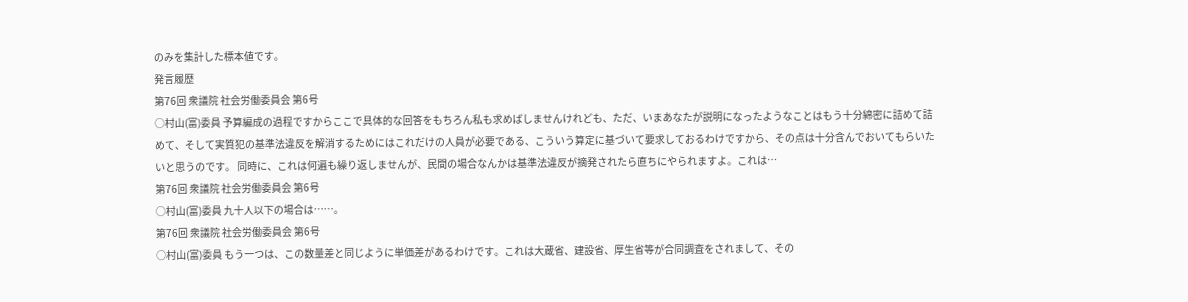のみを集計した標本値です。
発言履歴
第76回 衆議院 社会労働委員会 第6号
○村山(富)委員 予算編成の過程ですからここで具体的な回答をもちろん私も求めばしませんけれども、ただ、いまあなたが説明になったようなことはもう十分綿密に詰めて詰めて、そして実質犯の基準法違反を解消するためにはこれだけの人員が必要である、こういう算定に基づいて要求しておるわけですから、その点は十分含んでおいてもらいたいと思うのです。 同時に、これは何遍も繰り返しませんが、民間の場合なんかは基準法違反が摘発されたら直ちにやられますよ。これは…
第76回 衆議院 社会労働委員会 第6号
○村山(富)委員 九十人以下の場合は……。
第76回 衆議院 社会労働委員会 第6号
○村山(富)委員 もう一つは、この数量差と同じように単価差があるわけです。これは大蔵省、建設省、厚生省等が合同調査をされまして、その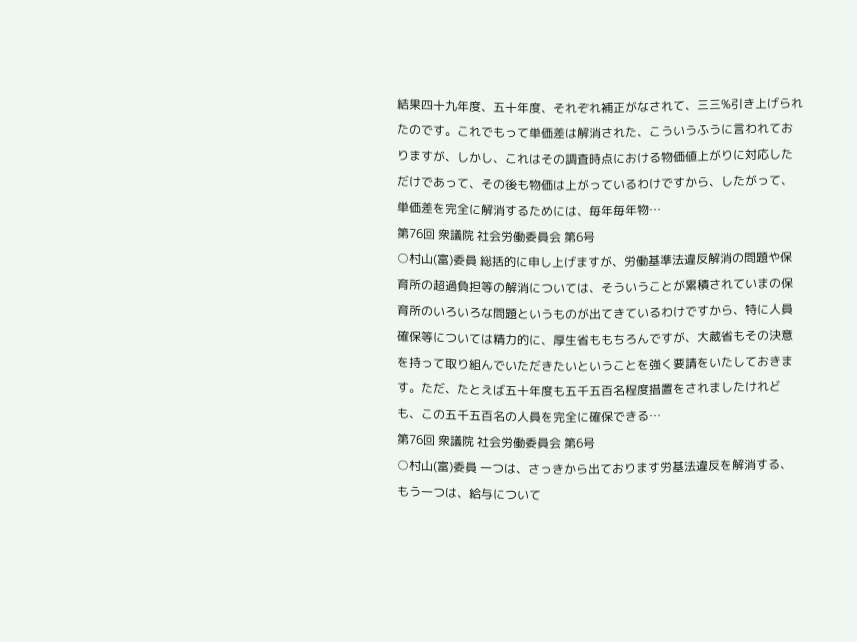結果四十九年度、五十年度、それぞれ補正がなされて、三三%引き上げられたのです。これでもって単価差は解消された、こういうふうに言われておりますが、しかし、これはその調査時点における物価値上がりに対応しただけであって、その後も物価は上がっているわけですから、したがって、単価差を完全に解消するためには、毎年毎年物…
第76回 衆議院 社会労働委員会 第6号
○村山(富)委員 総括的に申し上げますが、労働基準法違反解消の問題や保育所の超過負担等の解消については、そういうことが累積されていまの保育所のいろいろな問題というものが出てきているわけですから、特に人員確保等については精力的に、厚生省ももちろんですが、大蔵省もその決意を持って取り組んでいただきたいということを強く要請をいたしておきます。ただ、たとえば五十年度も五千五百名程度措置をされましたけれども、この五千五百名の人員を完全に確保できる…
第76回 衆議院 社会労働委員会 第6号
○村山(富)委員 一つは、さっきから出ております労基法違反を解消する、もう一つは、給与について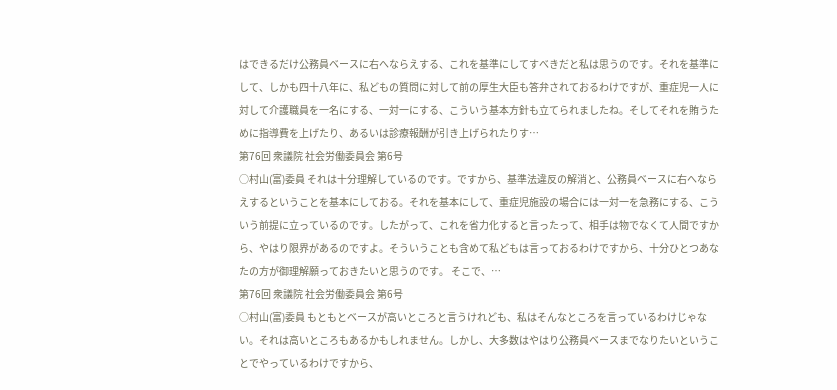はできるだけ公務員ベースに右へならえする、これを基準にしてすべきだと私は思うのです。それを基準にして、しかも四十八年に、私どもの質問に対して前の厚生大臣も答弁されておるわけですが、重症児一人に対して介護職員を一名にする、一対一にする、こういう基本方針も立てられましたね。そしてそれを賄うために指導費を上げたり、あるいは診療報酬が引き上げられたりす…
第76回 衆議院 社会労働委員会 第6号
○村山(富)委員 それは十分理解しているのです。ですから、基準法違反の解消と、公務員ベースに右へならえするということを基本にしておる。それを基本にして、重症児施設の場合には一対一を急務にする、こういう前提に立っているのです。したがって、これを省力化すると言ったって、相手は物でなくて人間ですから、やはり限界があるのですよ。そういうことも含めて私どもは言っておるわけですから、十分ひとつあなたの方が御理解願っておきたいと思うのです。 そこで、…
第76回 衆議院 社会労働委員会 第6号
○村山(富)委員 もともとベースが高いところと言うけれども、私はそんなところを言っているわけじゃない。それは高いところもあるかもしれません。しかし、大多数はやはり公務員ベースまでなりたいということでやっているわけですから、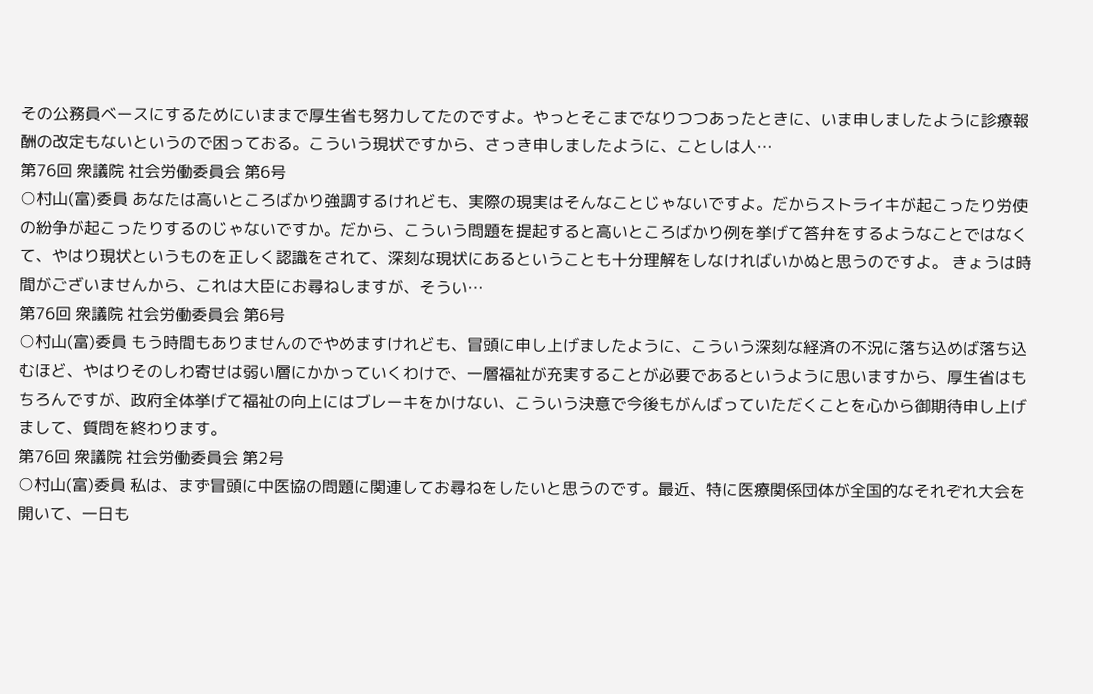その公務員ベースにするためにいままで厚生省も努力してたのですよ。やっとそこまでなりつつあったときに、いま申しましたように診療報酬の改定もないというので困っておる。こういう現状ですから、さっき申しましたように、ことしは人…
第76回 衆議院 社会労働委員会 第6号
○村山(富)委員 あなたは高いところばかり強調するけれども、実際の現実はそんなことじゃないですよ。だからストライキが起こったり労使の紛争が起こったりするのじゃないですか。だから、こういう問題を提起すると高いところばかり例を挙げて答弁をするようなことではなくて、やはり現状というものを正しく認識をされて、深刻な現状にあるということも十分理解をしなければいかぬと思うのですよ。 きょうは時間がございませんから、これは大臣にお尋ねしますが、そうい…
第76回 衆議院 社会労働委員会 第6号
○村山(富)委員 もう時間もありませんのでやめますけれども、冒頭に申し上げましたように、こういう深刻な経済の不況に落ち込めば落ち込むほど、やはりそのしわ寄せは弱い層にかかっていくわけで、一層福祉が充実することが必要であるというように思いますから、厚生省はもちろんですが、政府全体挙げて福祉の向上にはブレーキをかけない、こういう決意で今後もがんばっていただくことを心から御期待申し上げまして、質問を終わります。
第76回 衆議院 社会労働委員会 第2号
○村山(富)委員 私は、まず冒頭に中医協の問題に関連してお尋ねをしたいと思うのです。最近、特に医療関係団体が全国的なそれぞれ大会を開いて、一日も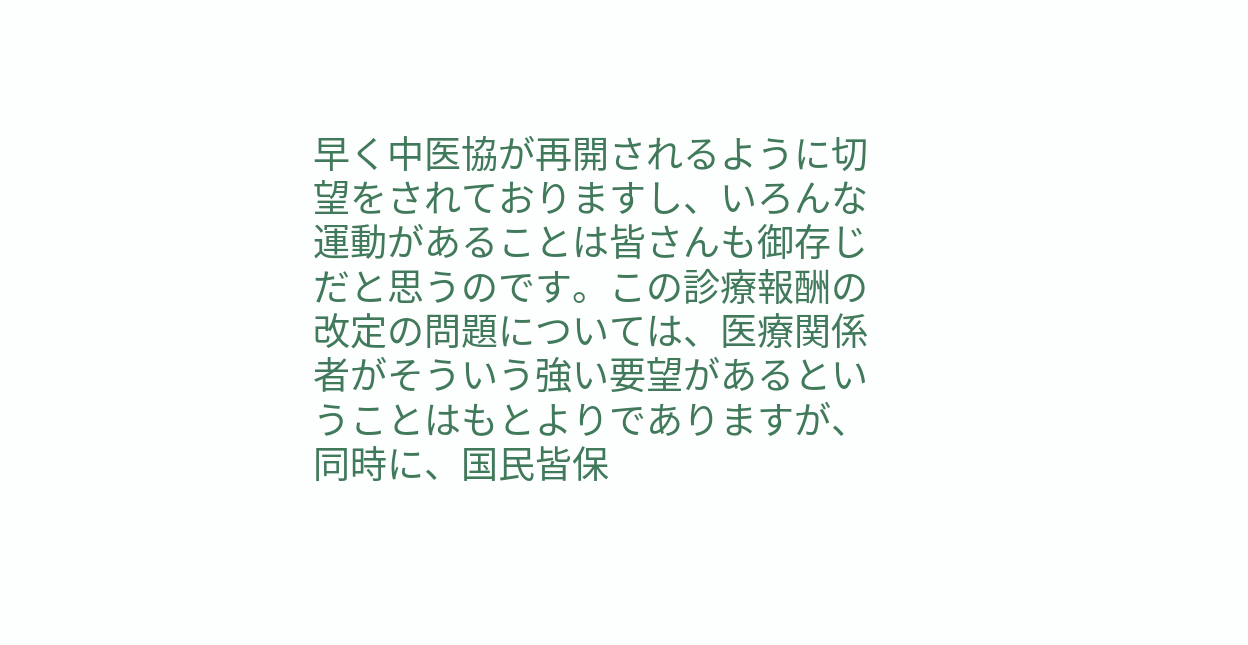早く中医協が再開されるように切望をされておりますし、いろんな運動があることは皆さんも御存じだと思うのです。この診療報酬の改定の問題については、医療関係者がそういう強い要望があるということはもとよりでありますが、同時に、国民皆保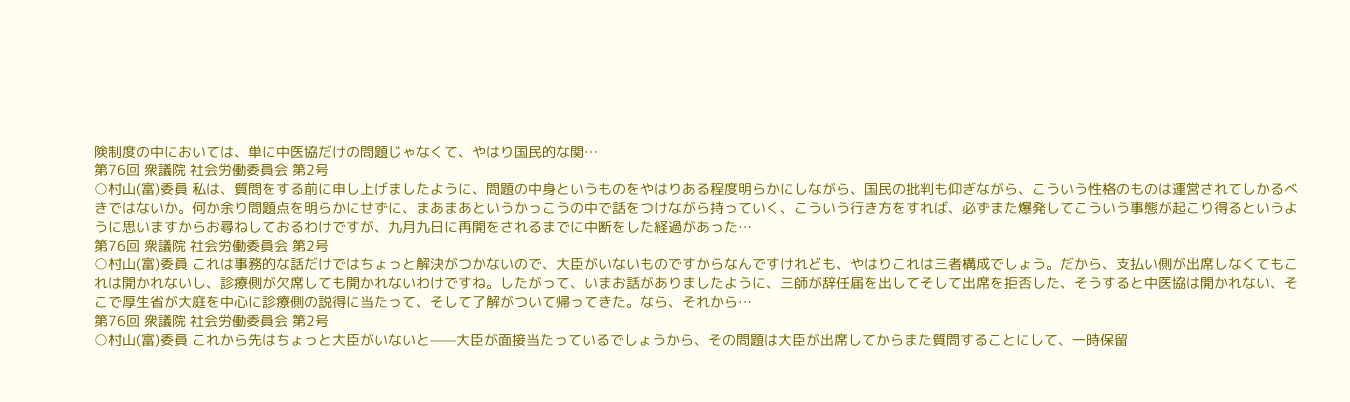険制度の中においては、単に中医協だけの問題じゃなくて、やはり国民的な関…
第76回 衆議院 社会労働委員会 第2号
○村山(富)委員 私は、質問をする前に申し上げましたように、問題の中身というものをやはりある程度明らかにしながら、国民の批判も仰ぎながら、こういう性格のものは運営されてしかるべきではないか。何か余り問題点を明らかにせずに、まあまあというかっこうの中で話をつけながら持っていく、こういう行き方をすれば、必ずまた爆発してこういう事態が起こり得るというように思いますからお尋ねしておるわけですが、九月九日に再開をされるまでに中断をした経過があった…
第76回 衆議院 社会労働委員会 第2号
○村山(富)委員 これは事務的な話だけではちょっと解決がつかないので、大臣がいないものですからなんですけれども、やはりこれは三者構成でしょう。だから、支払い側が出席しなくてもこれは開かれないし、診療側が欠席しても開かれないわけですね。したがって、いまお話がありましたように、三師が辞任届を出してそして出席を拒否した、そうすると中医協は開かれない、そこで厚生省が大庭を中心に診療側の説得に当たって、そして了解がついて帰ってきた。なら、それから…
第76回 衆議院 社会労働委員会 第2号
○村山(富)委員 これから先はちょっと大臣がいないと——大臣が面接当たっているでしょうから、その問題は大臣が出席してからまた質問することにして、一時保留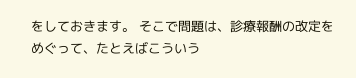をしておきます。 そこで問題は、診療報酬の改定をめぐって、たとえばこういう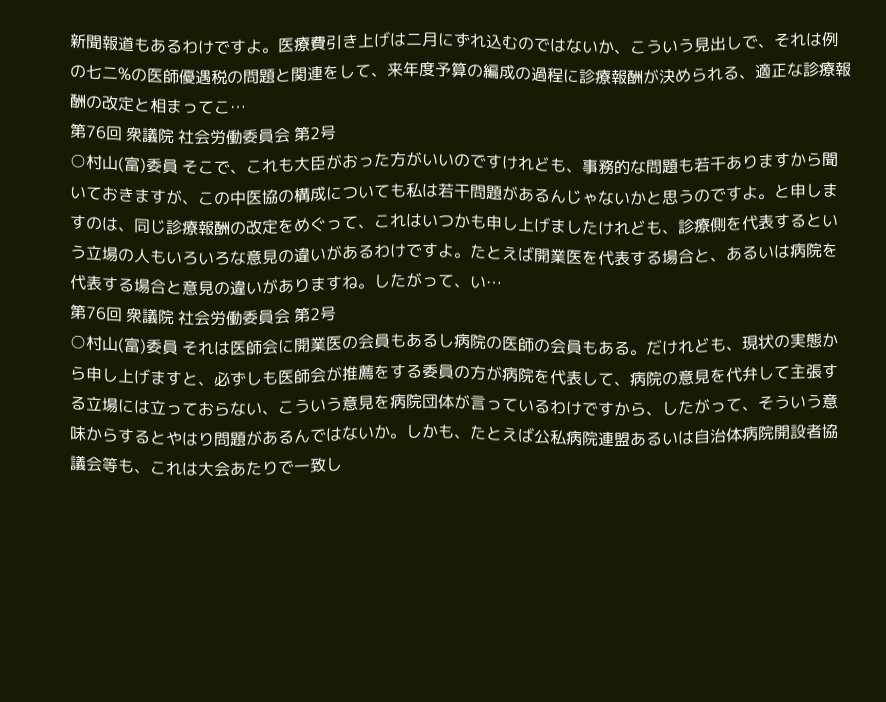新聞報道もあるわけですよ。医療費引き上げは二月にずれ込むのではないか、こういう見出しで、それは例の七二%の医師優遇税の問題と関連をして、来年度予算の編成の過程に診療報酬が決められる、適正な診療報酬の改定と相まってこ…
第76回 衆議院 社会労働委員会 第2号
○村山(富)委員 そこで、これも大臣がおった方がいいのですけれども、事務的な問題も若干ありますから聞いておきますが、この中医協の構成についても私は若干問題があるんじゃないかと思うのですよ。と申しますのは、同じ診療報酬の改定をめぐって、これはいつかも申し上げましたけれども、診療側を代表するという立場の人もいろいろな意見の違いがあるわけですよ。たとえば開業医を代表する場合と、あるいは病院を代表する場合と意見の違いがありますね。したがって、い…
第76回 衆議院 社会労働委員会 第2号
○村山(富)委員 それは医師会に開業医の会員もあるし病院の医師の会員もある。だけれども、現状の実態から申し上げますと、必ずしも医師会が推薦をする委員の方が病院を代表して、病院の意見を代弁して主張する立場には立っておらない、こういう意見を病院団体が言っているわけですから、したがって、そういう意味からするとやはり問題があるんではないか。しかも、たとえば公私病院連盟あるいは自治体病院開設者協議会等も、これは大会あたりで一致し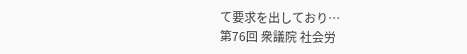て要求を出しており…
第76回 衆議院 社会労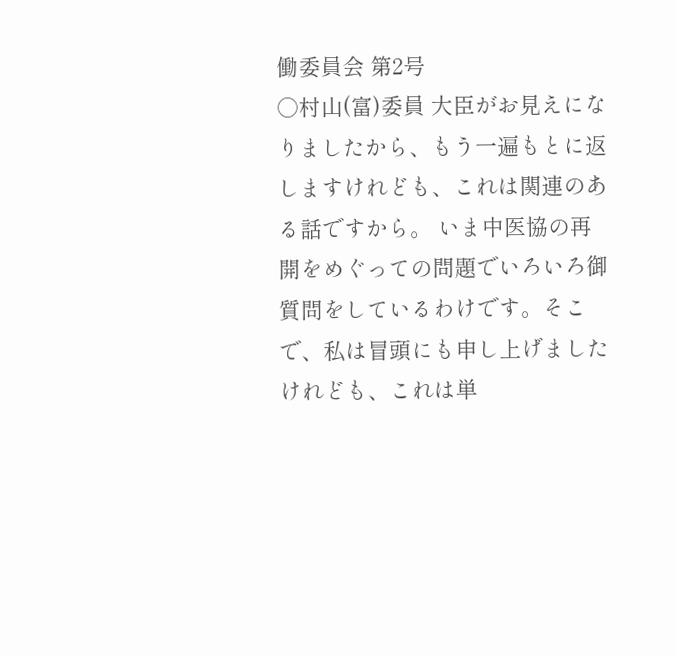働委員会 第2号
○村山(富)委員 大臣がお見えになりましたから、もう一遍もとに返しますけれども、これは関連のある話ですから。 いま中医協の再開をめぐっての問題でいろいろ御質問をしているわけです。そこで、私は冒頭にも申し上げましたけれども、これは単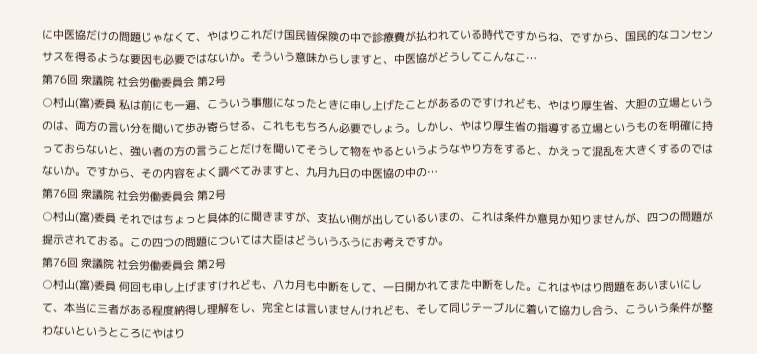に中医協だけの問題じゃなくて、やはりこれだけ国民皆保険の中で診療費が払われている時代ですからね、ですから、国民的なコンセンサスを得るような要因も必要ではないか。そういう意味からしますと、中医協がどうしてこんなこ…
第76回 衆議院 社会労働委員会 第2号
○村山(富)委員 私は前にも一遍、こういう事態になったときに申し上げたことがあるのですけれども、やはり厚生省、大胆の立場というのは、両方の言い分を聞いて歩み寄らせる、これももちろん必要でしょう。しかし、やはり厚生省の指導する立場というものを明確に持っておらないと、強い者の方の言うことだけを聞いてそうして物をやるというようなやり方をすると、かえって混乱を大きくするのではないか。ですから、その内容をよく調べてみますと、九月九日の中医協の中の…
第76回 衆議院 社会労働委員会 第2号
○村山(富)委員 それではちょっと具体的に聞きますが、支払い側が出しているいまの、これは条件か意見か知りませんが、四つの問題が提示されておる。この四つの問題については大臣はどういうふうにお考えですか。
第76回 衆議院 社会労働委員会 第2号
○村山(富)委員 何回も申し上げますけれども、八カ月も中断をして、一日開かれてまた中断をした。これはやはり問題をあいまいにして、本当に三者がある程度納得し理解をし、完全とは言いませんけれども、そして同じテーブルに着いて協力し合う、こういう条件が整わないというところにやはり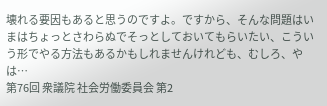壊れる要因もあると思うのですよ。ですから、そんな問題はいまはちょっとさわらぬでそっとしておいてもらいたい、こういう形でやる方法もあるかもしれませんけれども、むしろ、やは…
第76回 衆議院 社会労働委員会 第2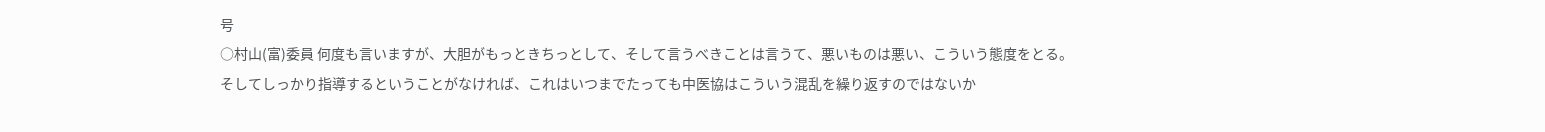号
○村山(富)委員 何度も言いますが、大胆がもっときちっとして、そして言うべきことは言うて、悪いものは悪い、こういう態度をとる。そしてしっかり指導するということがなければ、これはいつまでたっても中医協はこういう混乱を繰り返すのではないか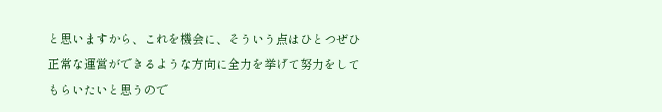と思いますから、これを機会に、そういう点はひとつぜひ正常な運営ができるような方向に全力を挙げて努力をしてもらいたいと思うので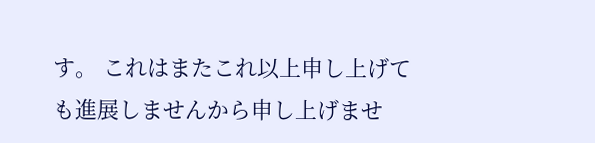す。 これはまたこれ以上申し上げても進展しませんから申し上げませ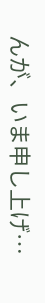んが、いま申し上げ…